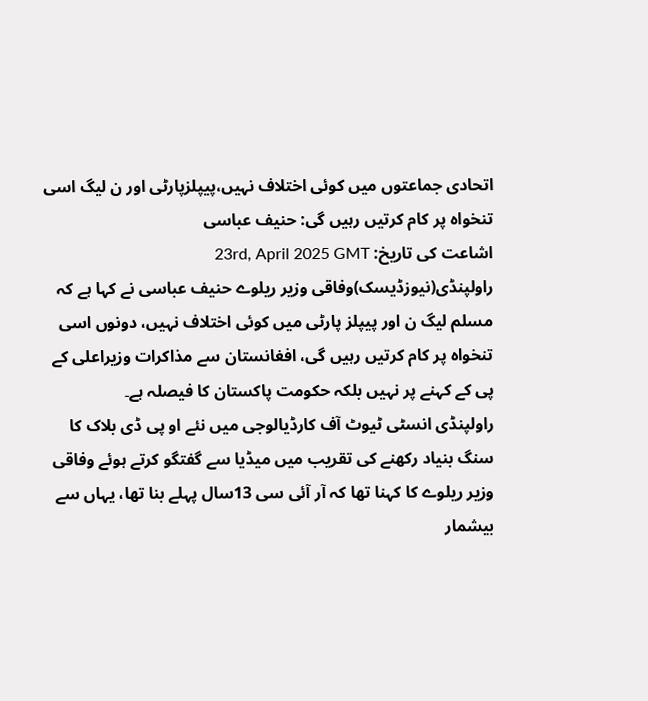اتحادی جماعتوں میں کوئی اختلاف نہیں،پیپلزپارٹی اور ن لیگ اسی تنخواہ پر کام کرتیں رہیں گی: حنیف عباسی
اشاعت کی تاریخ: 23rd, April 2025 GMT
راولپنڈی(نیوزڈیسک)وفاقی وزیر ریلوے حنیف عباسی نے کہا ہے کہ مسلم لیگ ن اور پیپلز پارٹی میں کوئی اختلاف نہیں، دونوں اسی تنخواہ پر کام کرتیں رہیں گی، افغانستان سے مذاکرات وزیراعلی کے پی کے کہنے پر نہیں بلکہ حکومت پاکستان کا فیصلہ ہے۔
راولپنڈی انسٹی ٹیوٹ آف کارڈیالوجی میں نئے او پی ڈی بلاک کا سنگ بنیاد رکھنے کی تقریب میں میڈیا سے گفتگو کرتے ہوئے وفاقی وزیر ریلوے کا کہنا تھا کہ آر آئی سی 13سال پہلے بنا تھا، یہاں سے بیشمار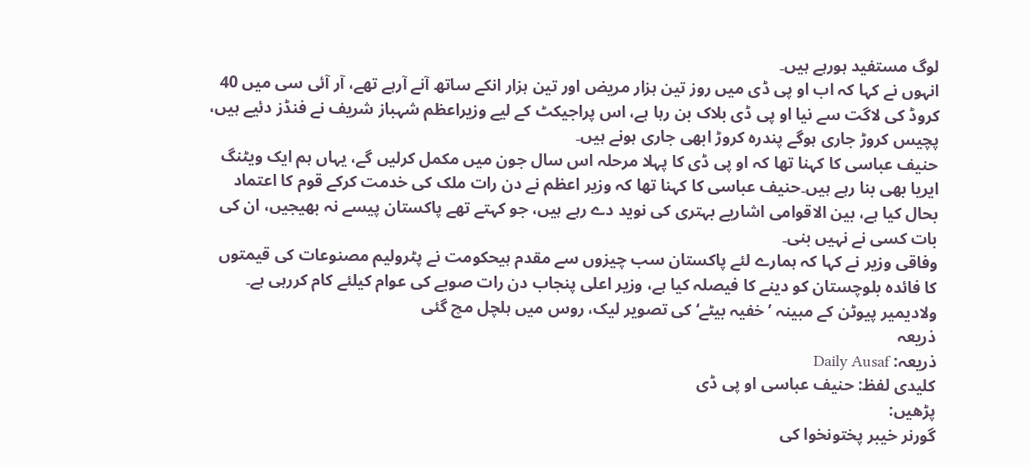لوگ مستفید ہورہے ہیں۔
انہوں نے کہا کہ اب او پی ڈی میں روز تین ہزار مریض اور تین ہزار انکے ساتھ آنے آرہے تھے، آر آئی سی میں 40 کروڈ کی لاگت سے نیا او پی ڈی بلاک بن رہا ہے، اس پراجیکٹ کے لیے وزیراعظم شہباز شریف نے فنڈز دئیے ہیں، پچیس کروڑ جاری ہوگے پندرہ کروڑ ابھی جاری ہونے ہیں۔
حنیف عباسی کا کہنا تھا کہ او پی ڈی کا پہلا مرحلہ اس سال جون میں مکمل کرلیں گے، یہاں ہم ایک ویٹنگ ایریا بھی بنا رہے ہیں۔حنیف عباسی کا کہنا تھا کہ وزیر اعظم نے دن رات ملک کی خدمت کرکے قوم کا اعتماد بحال کیا ہے، بین الاقوامی اشاریے بہتری کی نوید دے رہے ہیں، جو کہتے تھے پاکستان پیسے نہ بھیجیں، ان کی بات کسی نے نہیں بنی۔
وفاقی وزیر نے کہا کہ ہمارے لئے پاکستان سب چیزوں سے مقدم ہیحکومت نے پٹرولیم مصنوعات کی قیمتوں کا فائدہ بلوچستان کو دینے کا فیصلہ کیا ہے، وزیر اعلی پنجاب دن رات صوبے کی عوام کیلئے کام کررہی ہے۔
ولادیمیر پیوٹن کے مبینہ ’خفیہ بیٹے‘ کی تصویر لیک، روس میں ہلچل مچ گئی
ذریعہ
ذریعہ: Daily Ausaf
کلیدی لفظ: حنیف عباسی او پی ڈی
پڑھیں:
گورنر خیبر پختونخوا کی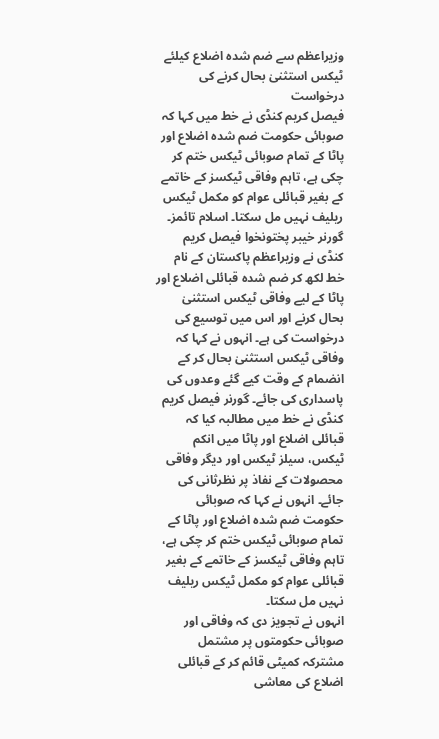وزیراعظم سے ضم شدہ اضلاع کیلئے ٹیکس استثنیٰ بحال کرنے کی درخواست
فیصل کریم کنڈی نے خط میں کہا کہ صوبائی حکومت ضم شدہ اضلاع اور پاٹا کے تمام صوبائی ٹیکس ختم کر چکی ہے، تاہم وفاقی ٹیکسز کے خاتمے کے بغیر قبائلی عوام کو مکمل ٹیکس ریلیف نہیں مل سکتا۔ اسلام تائمز۔ گورنر خیبر پختونخوا فیصل کریم کنڈی نے وزیراعظم پاکستان کے نام خط لکھ کر ضم شدہ قبائلی اضلاع اور پاٹا کے لیے وفاقی ٹیکس استثنیٰ بحال کرنے اور اس میں توسیع کی درخواست کی ہے۔ انہوں نے کہا کہ وفاقی ٹیکس استثنیٰ بحال کر کے انضمام کے وقت کیے گئے وعدوں کی پاسداری کی جائے۔ گورنر فیصل کریم کنڈی نے خط میں مطالبہ کیا کہ قبائلی اضلاع اور پاٹا میں انکم ٹیکس، سیلز ٹیکس اور دیگر وفاقی محصولات کے نفاذ پر نظرثانی کی جائے۔ انہوں نے کہا کہ صوبائی حکومت ضم شدہ اضلاع اور پاٹا کے تمام صوبائی ٹیکس ختم کر چکی ہے، تاہم وفاقی ٹیکسز کے خاتمے کے بغیر قبائلی عوام کو مکمل ٹیکس ریلیف نہیں مل سکتا۔
انہوں نے تجویز دی کہ وفاقی اور صوبائی حکومتوں پر مشتمل مشترکہ کمیٹی قائم کر کے قبائلی اضلاع کی معاشی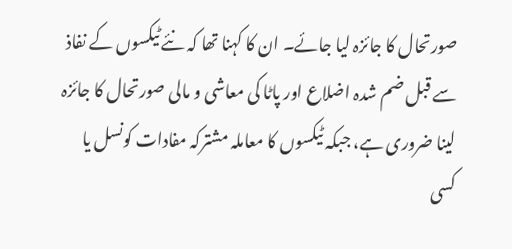صورتحال کا جائزہ لیا جائے۔ ان کا کہنا تھا کہ نئے ٹیکسوں کے نفاذ سے قبل ضم شدہ اضلاع اور پاٹا کی معاشی و مالی صورتحال کا جائزہ لینا ضروری ہے، جبکہ ٹیکسوں کا معاملہ مشترکہ مفادات کونسل یا کسی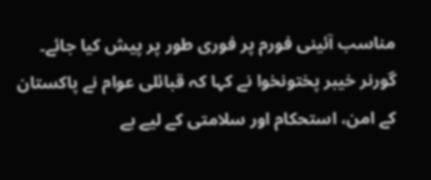مناسب آئینی فورم پر فوری طور پر پیش کیا جائے۔
گورنر خیبر پختونخوا نے کہا کہ قبائلی عوام نے پاکستان کے امن، استحکام اور سلامتی کے لیے بے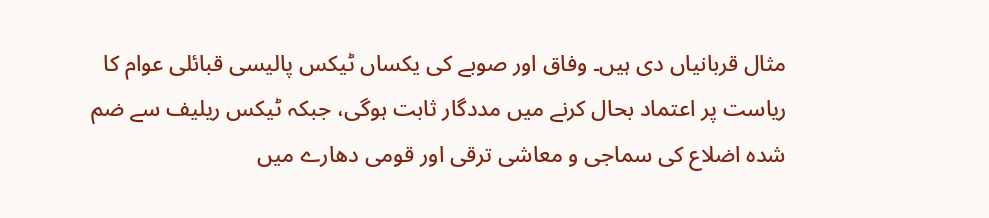مثال قربانیاں دی ہیں۔ وفاق اور صوبے کی یکساں ٹیکس پالیسی قبائلی عوام کا ریاست پر اعتماد بحال کرنے میں مددگار ثابت ہوگی، جبکہ ٹیکس ریلیف سے ضم شدہ اضلاع کی سماجی و معاشی ترقی اور قومی دھارے میں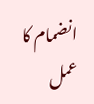انضمام کا عمل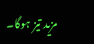مزید تیز ہوگا۔